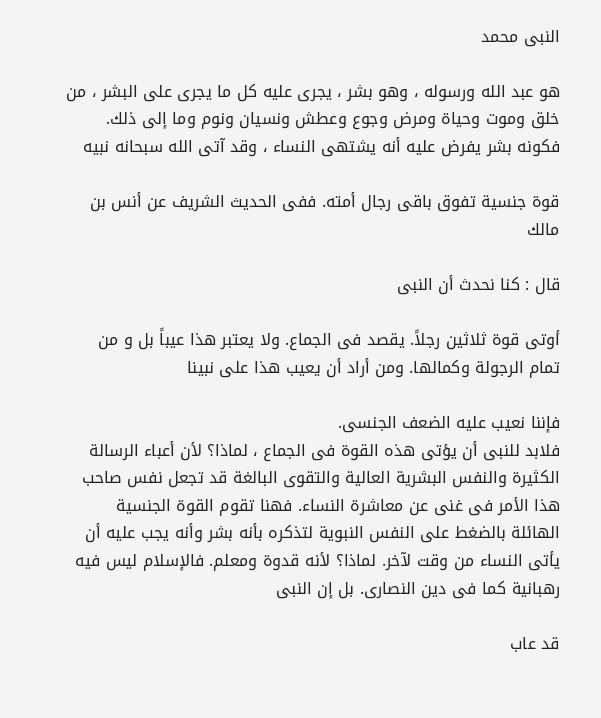النبى محمد

هو عبد الله ورسوله ، وهو بشر ، يجرى عليه كل ما يجرى على البشر ، من خلق وموت وحياة ومرض وجوع وعطش ونسيان ونوم وما إلى ذلك. فكونه بشر يفرض عليه أنه يشتهى النساء ، وقد آتى الله سبحانه نبيه

قوة جنسية تفوق باقى رجال أمته. ففى الحديث الشريف عن أنس بن مالك

قال : كنا نحدث أن النبى

أوتى قوة ثلاثين رجلاً. يقصد فى الجماع. ولا يعتبر هذا عيباً بل و من تمام الرجولة وكمالها. ومن أراد أن يعيب هذا على نبينا

فإننا نعيب عليه الضعف الجنسى.
فلابد للنبى أن يؤتى هذه القوة فى الجماع ، لماذا؟ لأن أعباء الرسالة الكثيرة والنفس البشرية العالية والتقوى البالغة قد تجعل نفس صاحب هذا الأمر فى غنى عن معاشرة النساء. فهنا تقوم القوة الجنسية الهائلة بالضغط على النفس النبوية لتذكره بأنه بشر وأنه يجب عليه أن يأتى النساء من وقت لآخر. لماذا؟ لأنه قدوة ومعلم. فالإسلام ليس فيه رهبانية كما فى دين النصارى. بل إن النبى

قد عاب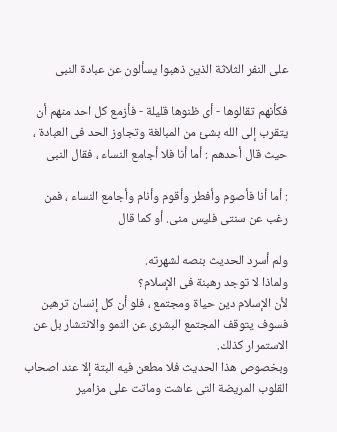على النفر الثلاثة الذين ذهبوا يسألون عن عبادة النبى

فكأنهم تقالوها - أى ظنوها قليلة - فأزمع كل احد منهم أن يتقرب إلى الله بشئ من المبالغة وتجاوز الحد فى العبادة ، حيث قال أحدهم : أما أنا فلا أجامع النساء ، فقال النبى

: أما أنا فأصوم وأفطر وأقوم وأنام وأجامع النساء ، فمن رغب عن سنتى فليس منى. أو كما قال

ولم أسرد الحديث بنصه لشهرته.
ولماذا لا توجد رهبنة فى الإسلام؟
لأن الإسلام دين حياة ومجتمع ، فلو أن كل إنسان ترهبن فسوف يتوقف المجتمع البشرى عن النمو والانتشار بل عن الاستمرار كذلك.
وبخصوص هذا الحديث فلا مطعن فيه البتة إلا عند اصحاب القلوب المريضة التى عاشت وماتت على مزامير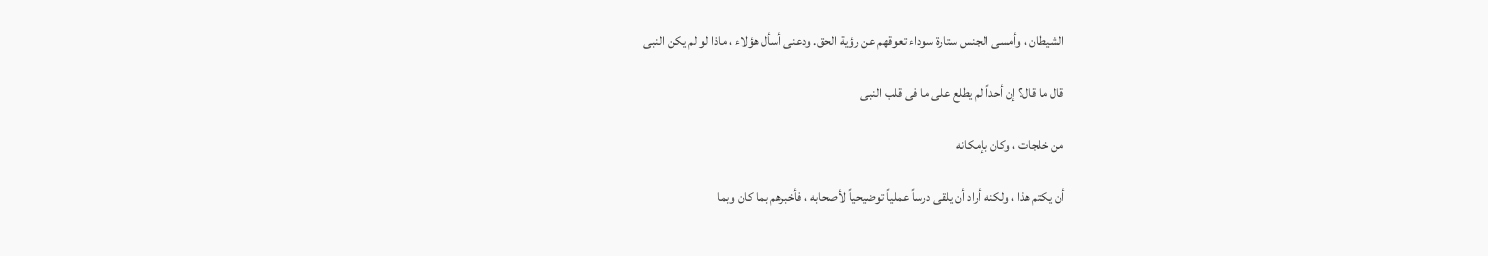الشيطان ، وأمسى الجنس ستارة سوداء تعوقهم عن رؤية الحق. ودعنى أسأل هؤلاء ، ماذا لو لم يكن النبى

قال ما قال؟ إن أحداً لم يطلع على ما فى قلب النبى

من خلجات ، وكان بإمكانه

أن يكتم هذا ، ولكنه أراد أن يلقى درساً عملياً توضيحياً لأصحابه ، فأخبرهم بما كان وبما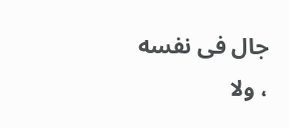جال فى نفسه ، ولا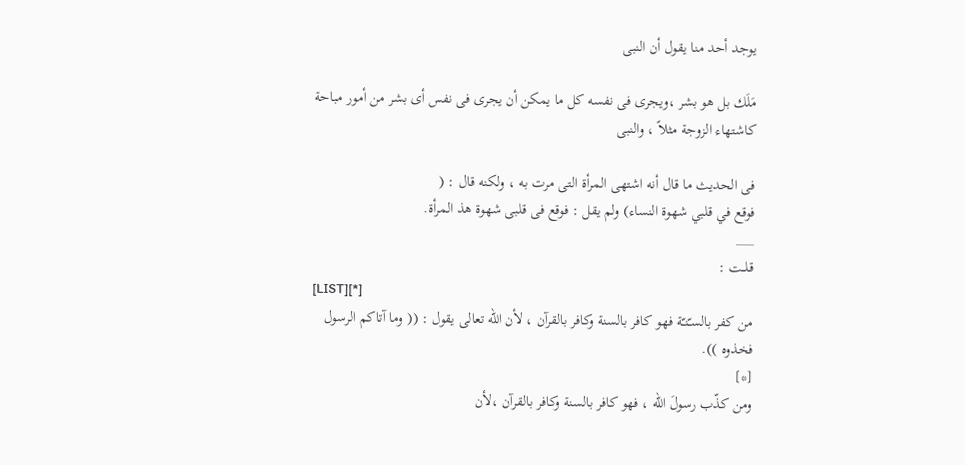يوجد أحد منا يقول أن النبى

مَلَك بل هو بشر ،ويجرى فى نفسه كل ما يمكن أن يجرى فى نفس أى بشر من أمور مباحة كاشتهاء الزوجة مثلاً ، والنبى

فى الحديث ما قال أنه اشتهى المرأة التى مرت به ، ولكنه قال : (
فوقع في قلبي شهوة النساء) ولم يقل : فوقع فى قلبى شهوة هذ المرأة.
___
قـلــت :
[LIST][*]
من كفر بالسـّنـّة فهو كافر بالسنة وكافر بالقرآن ، لأن الله تعالى يقول : (( وما آتاكم الرسول فخذوه )).
[*]
ومن كذّب رسولَ الله ، فهو كافر بالسنة وكافر بالقرآن ،لأن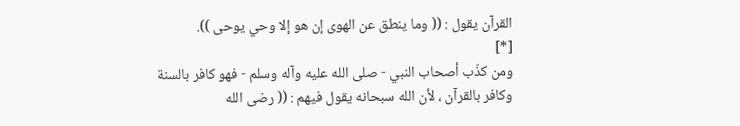القرآن يقول : (( وما ينطق عن الهوى إن هو إلا وحي يوحى )).
[*]
ومن كذّب أصحاب النبي - صلى الله عليه وآله وسلم - فهو كافر بالسنة وكافر بالقرآن ، لأن الله سبحانه يقول فيهم : (( رضى الله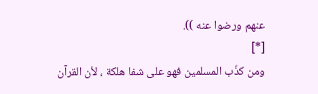عنهم ورضوا عنه )).
[*]
ومن كذّب المسلمين فهو على شفا هلكة ، لأن القرآن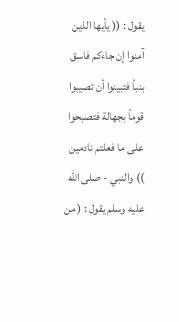يقول : (( يأيها الذين آمنوا إن جاءكم فاسق بنبأ فتبينوا أن تصيبوا قوماً بجهالة فتصبحوا على ما فعلتم نادمين )) والنبي - صلى الله عليه وسلم يقول : ( من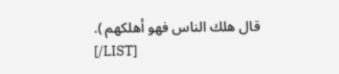قال هلك الناس فهو أهلكهم ).
[/LIST]